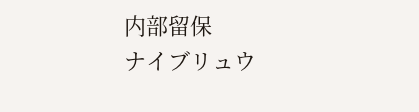内部留保
ナイブリュウ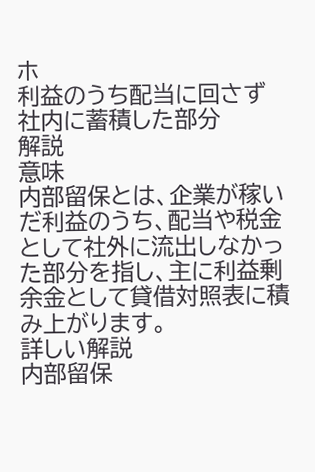ホ
利益のうち配当に回さず社内に蓄積した部分
解説
意味
内部留保とは、企業が稼いだ利益のうち、配当や税金として社外に流出しなかった部分を指し、主に利益剰余金として貸借対照表に積み上がります。
詳しい解説
内部留保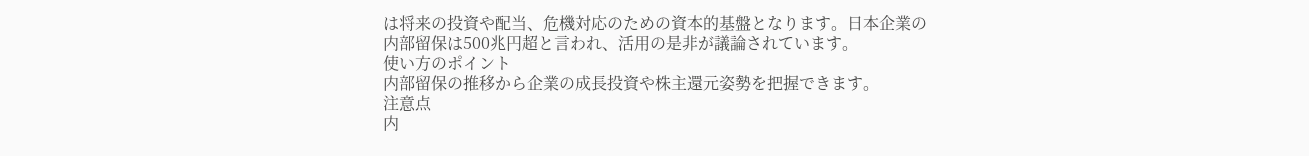は将来の投資や配当、危機対応のための資本的基盤となります。日本企業の内部留保は500兆円超と言われ、活用の是非が議論されています。
使い方のポイント
内部留保の推移から企業の成長投資や株主還元姿勢を把握できます。
注意点
内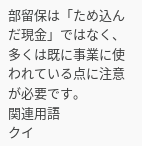部留保は「ため込んだ現金」ではなく、多くは既に事業に使われている点に注意が必要です。
関連用語
クイ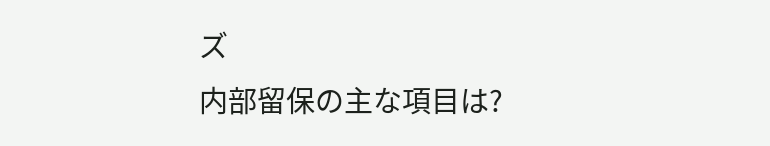ズ
内部留保の主な項目は?